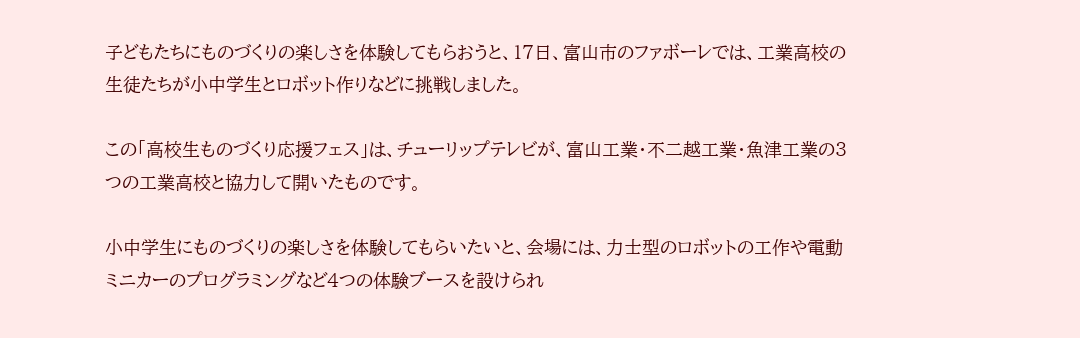子どもたちにものづくりの楽しさを体験してもらおうと、17日、富山市のファボーレでは、工業高校の生徒たちが小中学生とロボット作りなどに挑戦しました。

この「高校生ものづくり応援フェス」は、チューリップテレビが、富山工業・不二越工業・魚津工業の3つの工業高校と協力して開いたものです。

小中学生にものづくりの楽しさを体験してもらいたいと、会場には、力士型のロボットの工作や電動ミニカーのプログラミングなど4つの体験ブースを設けられ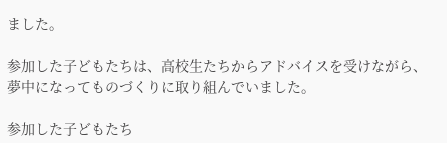ました。

参加した子どもたちは、高校生たちからアドバイスを受けながら、夢中になってものづくりに取り組んでいました。

参加した子どもたち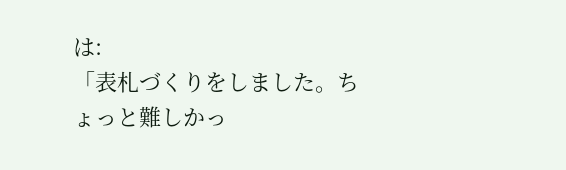は:
「表札づくりをしました。ちょっと難しかっ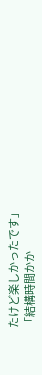たけど楽しかったです」
「結構時間かか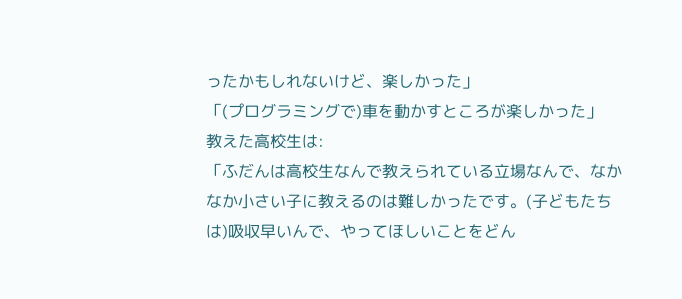ったかもしれないけど、楽しかった」
「(プログラミングで)車を動かすところが楽しかった」
教えた高校生は:
「ふだんは高校生なんで教えられている立場なんで、なかなか小さい子に教えるのは難しかったです。(子どもたちは)吸収早いんで、やってほしいことをどん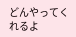どんやってくれるよ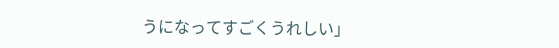うになってすごくうれしい」